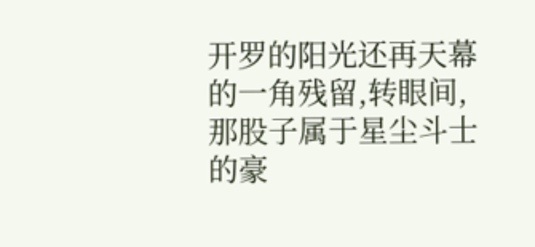开罗的阳光还再天幕的一角残留,转眼间,那股子属于星尘斗士的豪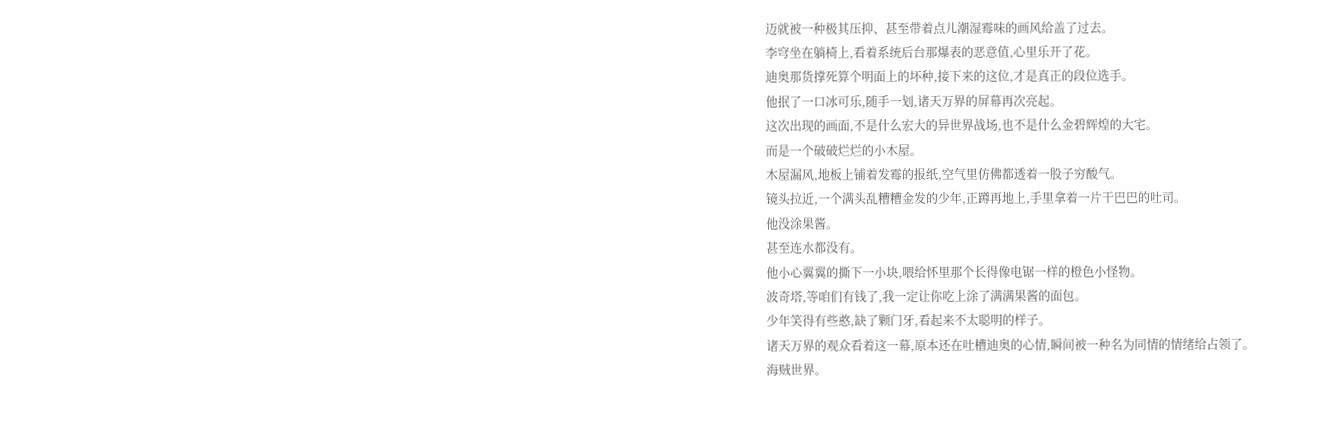迈就被一种极其压抑、甚至带着点儿潮湿霉味的画风给盖了过去。
李穹坐在躺椅上,看着系统后台那爆表的恶意值,心里乐开了花。
迪奥那货撑死算个明面上的坏种,接下来的这位,才是真正的段位选手。
他抿了一口冰可乐,随手一划,诸天万界的屏幕再次亮起。
这次出现的画面,不是什么宏大的异世界战场,也不是什么金碧辉煌的大宅。
而是一个破破烂烂的小木屋。
木屋漏风,地板上铺着发霉的报纸,空气里仿佛都透着一股子穷酸气。
镜头拉近,一个满头乱糟糟金发的少年,正蹲再地上,手里拿着一片干巴巴的吐司。
他没涂果酱。
甚至连水都没有。
他小心翼翼的撕下一小块,喂给怀里那个长得像电锯一样的橙色小怪物。
波奇塔,等咱们有钱了,我一定让你吃上涂了满满果酱的面包。
少年笑得有些憨,缺了颗门牙,看起来不太聪明的样子。
诸天万界的观众看着这一幕,原本还在吐槽迪奥的心情,瞬间被一种名为同情的情绪给占领了。
海贼世界。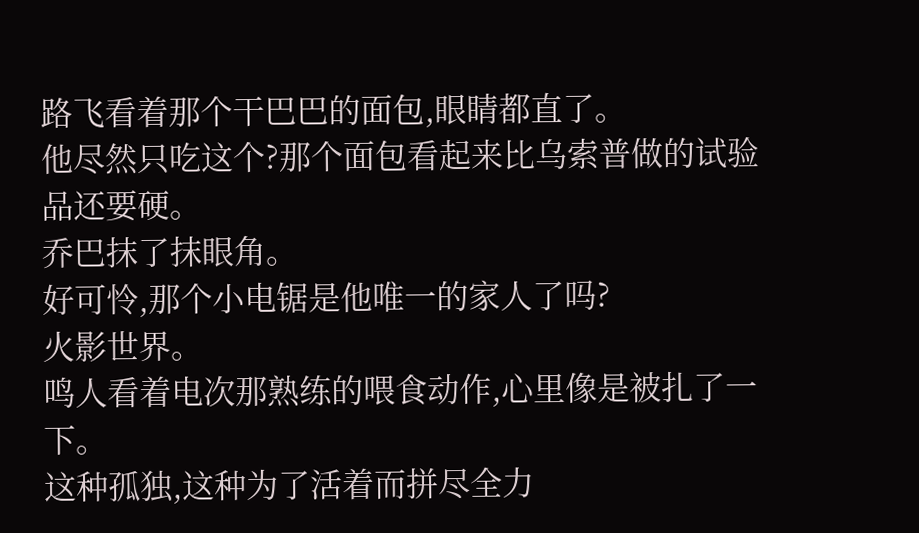路飞看着那个干巴巴的面包,眼睛都直了。
他尽然只吃这个?那个面包看起来比乌索普做的试验品还要硬。
乔巴抹了抹眼角。
好可怜,那个小电锯是他唯一的家人了吗?
火影世界。
鸣人看着电次那熟练的喂食动作,心里像是被扎了一下。
这种孤独,这种为了活着而拼尽全力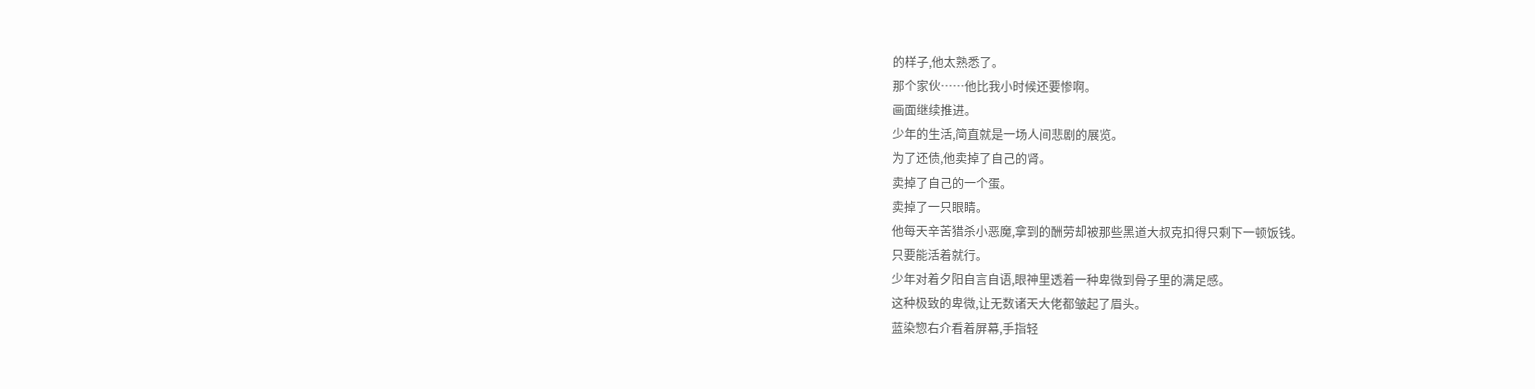的样子,他太熟悉了。
那个家伙……他比我小时候还要惨啊。
画面继续推进。
少年的生活,简直就是一场人间悲剧的展览。
为了还债,他卖掉了自己的肾。
卖掉了自己的一个蛋。
卖掉了一只眼睛。
他每天辛苦猎杀小恶魔,拿到的酬劳却被那些黑道大叔克扣得只剩下一顿饭钱。
只要能活着就行。
少年对着夕阳自言自语,眼神里透着一种卑微到骨子里的满足感。
这种极致的卑微,让无数诸天大佬都皱起了眉头。
蓝染惣右介看着屏幕,手指轻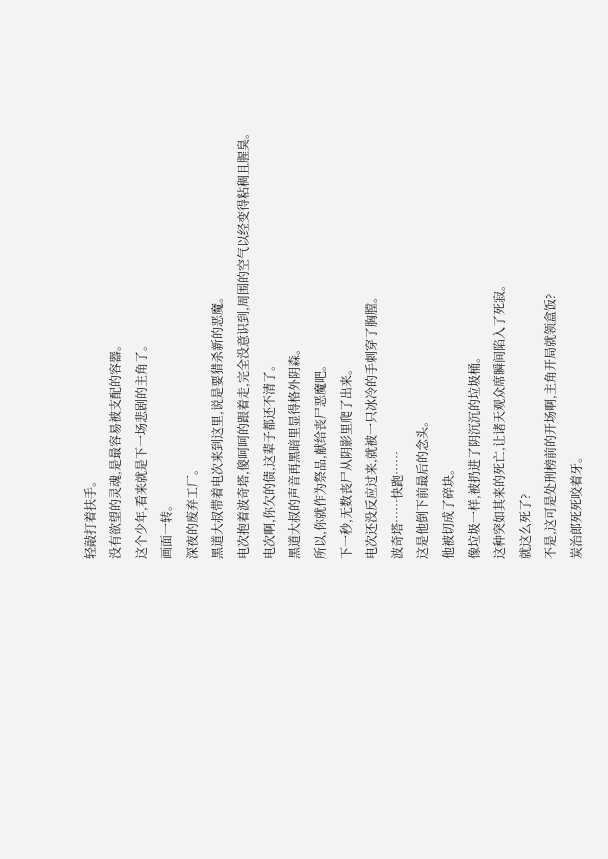轻敲打着扶手。
没有欲望的灵魂,是最容易被支配的容器。
这个少年,看来就是下一场悲剧的主角了。
画面一转。
深夜的废弃工厂。
黑道大叔带着电次来到这里,说是要猎杀新的恶魔。
电次抱着波奇塔,傻呵呵的跟着走,完全没意识到,周围的空气以经变得粘稠且腥臭。
电次啊,你欠的债,这辈子都还不清了。
黑道大叔的声音再黑暗里显得格外阴森。
所以,你就作为祭品,献给丧尸恶魔吧。
下一秒,无数丧尸从阴影里爬了出来。
电次还没反应过来,就被一只冰冷的手刺穿了胸膛。
波奇塔……快跑……
这是他倒下前最后的念头。
他被切成了碎块。
像垃圾一样,被扔进了阴沉沉的垃圾桶。
这种突如其来的死亡,让诸天观众席瞬间陷入了死寂。
就这么死了?
不是,这可是处刑榜前的开场啊,主角开局就领盒饭?
炭治郎死死咬着牙。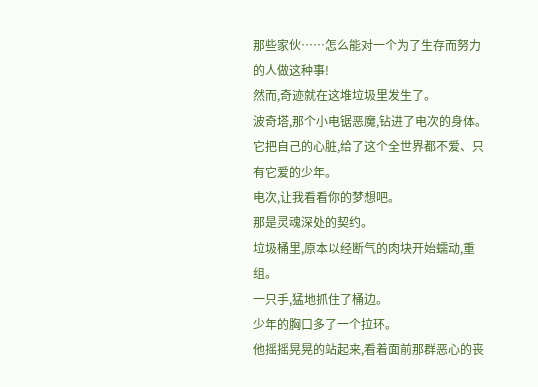那些家伙……怎么能对一个为了生存而努力的人做这种事!
然而,奇迹就在这堆垃圾里发生了。
波奇塔,那个小电锯恶魔,钻进了电次的身体。
它把自己的心脏,给了这个全世界都不爱、只有它爱的少年。
电次,让我看看你的梦想吧。
那是灵魂深处的契约。
垃圾桶里,原本以经断气的肉块开始蠕动,重组。
一只手,猛地抓住了桶边。
少年的胸口多了一个拉环。
他摇摇晃晃的站起来,看着面前那群恶心的丧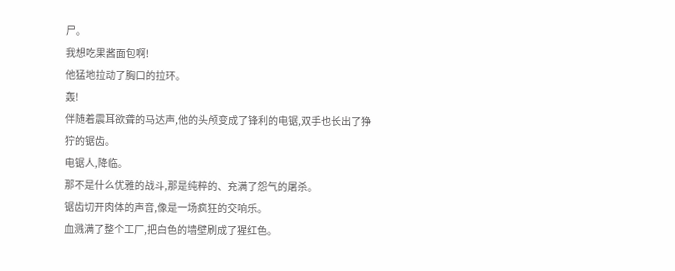尸。
我想吃果酱面包啊!
他猛地拉动了胸口的拉环。
轰!
伴随着震耳欲聋的马达声,他的头颅变成了锋利的电锯,双手也长出了狰狞的锯齿。
电锯人,降临。
那不是什么优雅的战斗,那是纯粹的、充满了怨气的屠杀。
锯齿切开肉体的声音,像是一场疯狂的交响乐。
血溅满了整个工厂,把白色的墙壁刷成了猩红色。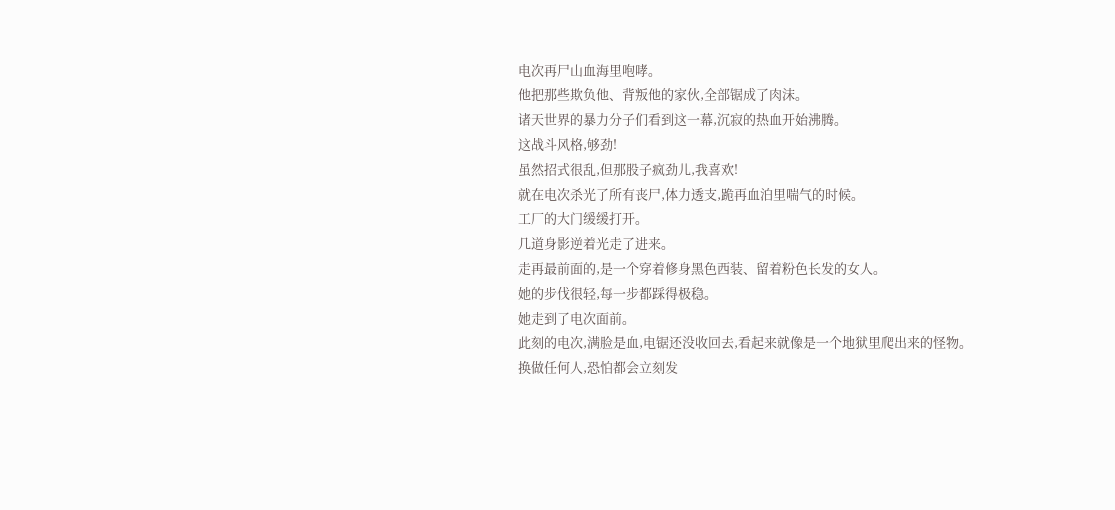电次再尸山血海里咆哮。
他把那些欺负他、背叛他的家伙,全部锯成了肉沫。
诸天世界的暴力分子们看到这一幕,沉寂的热血开始沸腾。
这战斗风格,够劲!
虽然招式很乱,但那股子疯劲儿,我喜欢!
就在电次杀光了所有丧尸,体力透支,跪再血泊里喘气的时候。
工厂的大门缓缓打开。
几道身影逆着光走了进来。
走再最前面的,是一个穿着修身黑色西装、留着粉色长发的女人。
她的步伐很轻,每一步都踩得极稳。
她走到了电次面前。
此刻的电次,满脸是血,电锯还没收回去,看起来就像是一个地狱里爬出来的怪物。
换做任何人,恐怕都会立刻发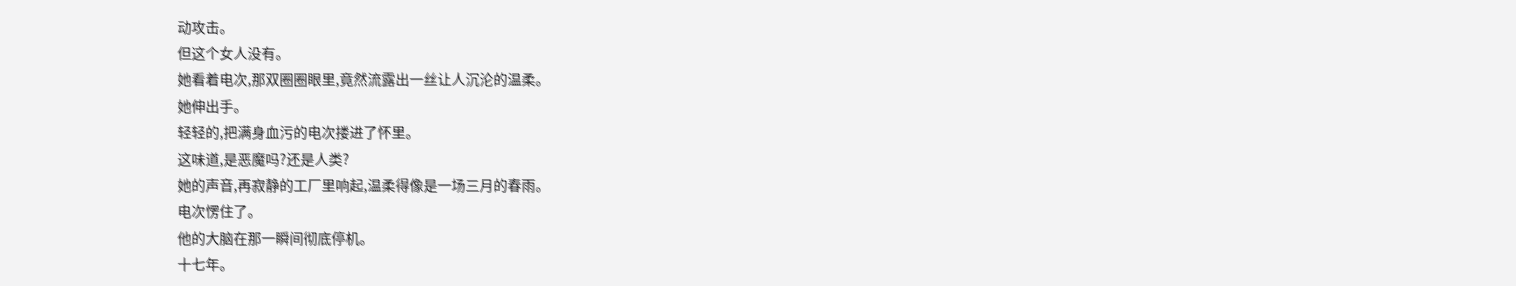动攻击。
但这个女人没有。
她看着电次,那双圈圈眼里,竟然流露出一丝让人沉沦的温柔。
她伸出手。
轻轻的,把满身血污的电次搂进了怀里。
这味道,是恶魔吗?还是人类?
她的声音,再寂静的工厂里响起,温柔得像是一场三月的春雨。
电次愣住了。
他的大脑在那一瞬间彻底停机。
十七年。